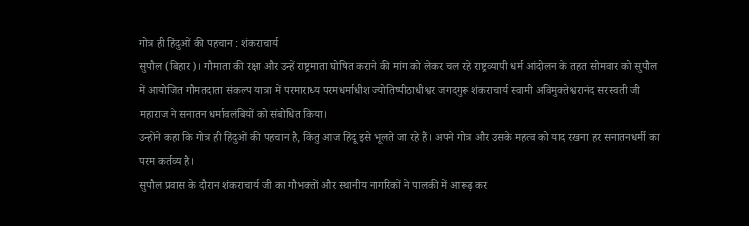गोत्र ही हिंदुओं की पहचान : शंकराचार्य
सुपौल (बिहार)। गौमाता की रक्षा और उन्हें राष्ट्रमाता घोषित कराने की मांग को लेकर चल रहे राष्ट्रव्यापी धर्म आंदोलन के तहत सोमवार को सुपौल में आयोजित गौमतदाता संकल्प यात्रा में परमाराध्य परमधर्माधीश ज्योतिष्पीठाधीश्वर जगदगुरू शंकराचार्य स्वामी अविमुक्तेश्वरानंद सरस्वती जी महाराज ने सनातन धर्मावलंबियों को संबोधित किया।
उन्होंने कहा कि गोत्र ही हिंदुओं की पहचान है, किंतु आज हिंदू इसे भूलते जा रहे हैं। अपने गोत्र और उसके महत्व को याद रखना हर सनातनधर्मी का परम कर्तव्य है।
सुपौल प्रवास के दौरान शंकराचार्य जी का गौभक्तों और स्थानीय नागरिकों ने पालकी में आरूढ़ कर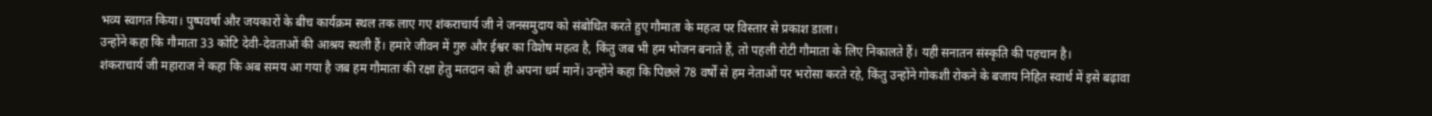भव्य स्वागत किया। पुष्पवर्षा और जयकारों के बीच कार्यक्रम स्थल तक लाए गए शंकराचार्य जी ने जनसमुदाय को संबोधित करते हुए गौमाता के महत्व पर विस्तार से प्रकाश डाला।
उन्होंने कहा कि गौमाता 33 कोटि देवी-देवताओं की आश्रय स्थली हैं। हमारे जीवन में गुरु और ईश्वर का विशेष महत्व है, किंतु जब भी हम भोजन बनाते हैं, तो पहली रोटी गौमाता के लिए निकालते हैं। यही सनातन संस्कृति की पहचान है।
शंकराचार्य जी महाराज ने कहा कि अब समय आ गया है जब हम गौमाता की रक्षा हेतु मतदान को ही अपना धर्म मानें। उन्होंने कहा कि पिछले 78 वर्षों से हम नेताओं पर भरोसा करते रहे, किंतु उन्होंने गोकशी रोकने के बजाय निहित स्वार्थ में इसे बढ़ावा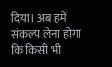दिया। अब हमें संकल्प लेना होगा कि किसी भी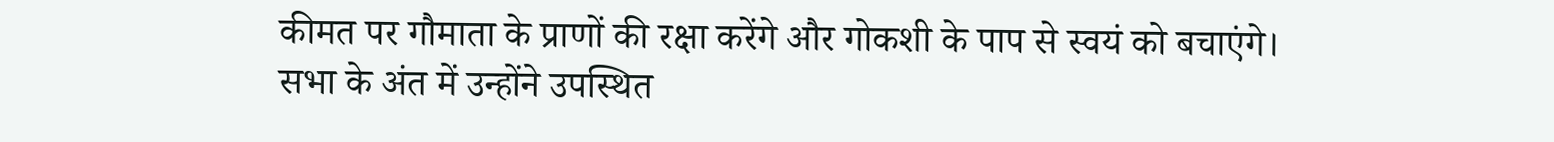कीमत पर गौमाता के प्राणों की रक्षा करेंगे और गोकशी के पाप से स्वयं को बचाएंगे।
सभा के अंत में उन्होंने उपस्थित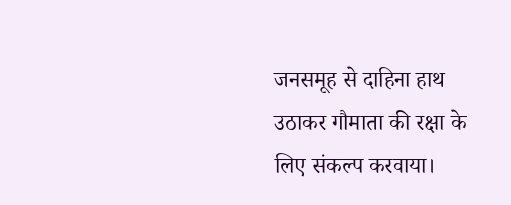जनसमूह से दाहिना हाथ उठाकर गौमाता की रक्षा के लिए संकल्प करवाया।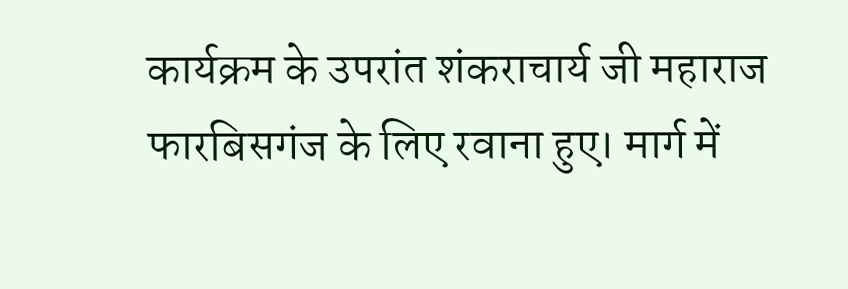कार्यक्रम के उपरांत शंकराचार्य जी महाराज फारबिसगंज के लिए रवाना हुए। मार्ग में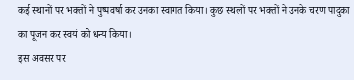कई स्थानों पर भक्तों ने पुष्पवर्षा कर उनका स्वागत किया। कुछ स्थलों पर भक्तों ने उनके चरण पादुका का पूजन कर स्वयं को धन्य किया।
इस अवसर पर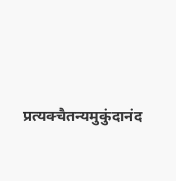प्रत्यक्चैतन्यमुकुंदानंद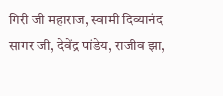गिरी जी महाराज, स्वामी दिव्यानंद सागर जी, देवेंद्र पांडेय, राजीव झा,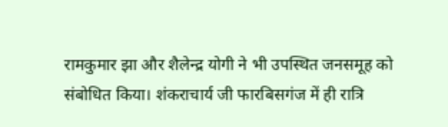रामकुमार झा और शैलेन्द्र योगी ने भी उपस्थित जनसमूह को संबोधित किया। शंकराचार्य जी फारबिसगंज में ही रात्रि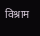विश्राम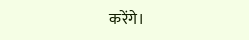करेंगे।